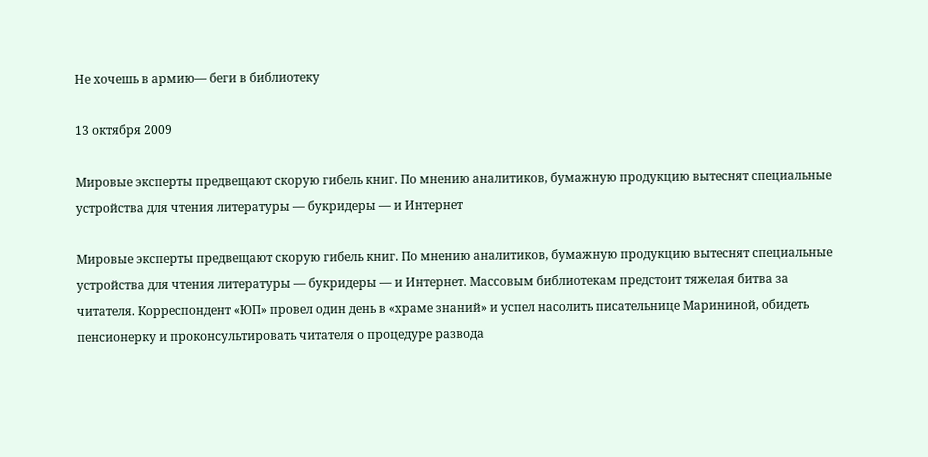Не хочешь в армию— беги в библиотеку

13 октября 2009

Мировые эксперты предвещают скорую гибель книг. По мнению аналитиков, бумажную продукцию вытеснят специальные устройства для чтения литературы — букридеры — и Интернет

Мировые эксперты предвещают скорую гибель книг. По мнению аналитиков, бумажную продукцию вытеснят специальные устройства для чтения литературы — букридеры — и Интернет. Массовым библиотекам предстоит тяжелая битва за читателя. Корреспондент «ЮП» провел один день в «храме знаний» и успел насолить писательнице Марининой, обидеть пенсионерку и проконсультировать читателя о процедуре развода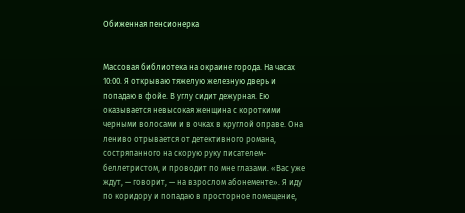Обиженная пенсионерка


Массовая библиотека на окраине города. На часах 10:00. Я открываю тяжелую железную дверь и попадаю в фойе. В углу сидит дежурная. Ею оказывается невысокая женщина с короткими черными волосами и в очках в круглой оправе. Она лениво отрывается от детективного романа, состряпанного на скорую руку писателем- беллетристом, и проводит по мне глазами. «Вас уже ждут, — говорит, — на взрослом абонементе». Я иду по коридору и попадаю в просторное помещение,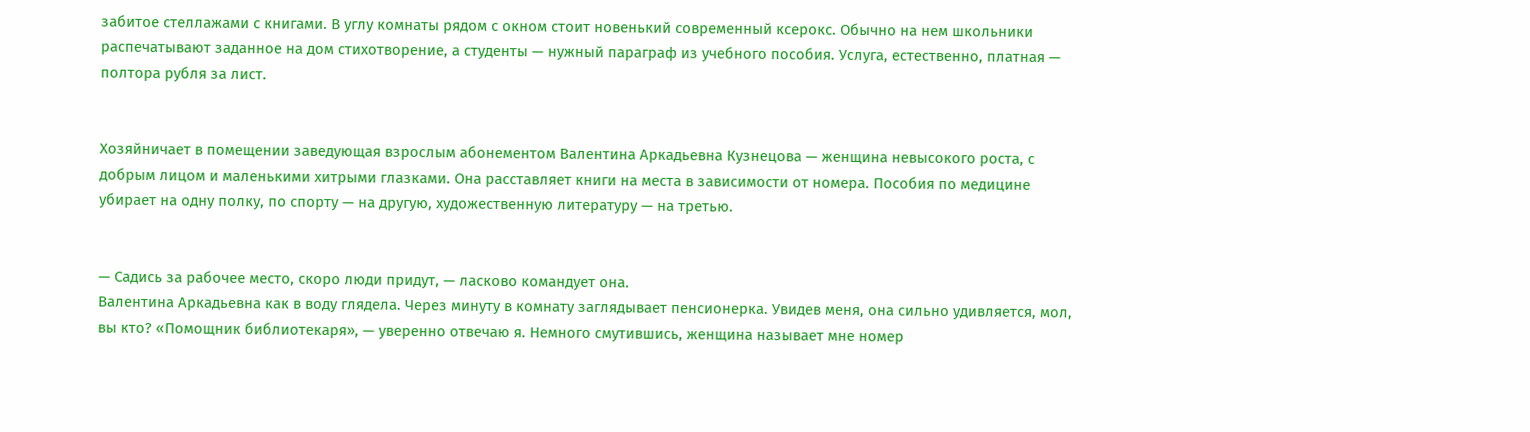забитое стеллажами с книгами. В углу комнаты рядом с окном стоит новенький современный ксерокс. Обычно на нем школьники распечатывают заданное на дом стихотворение, а студенты — нужный параграф из учебного пособия. Услуга, естественно, платная — полтора рубля за лист.


Хозяйничает в помещении заведующая взрослым абонементом Валентина Аркадьевна Кузнецова — женщина невысокого роста, с добрым лицом и маленькими хитрыми глазками. Она расставляет книги на места в зависимости от номера. Пособия по медицине убирает на одну полку, по спорту — на другую, художественную литературу — на третью.


— Садись за рабочее место, скоро люди придут, — ласково командует она.
Валентина Аркадьевна как в воду глядела. Через минуту в комнату заглядывает пенсионерка. Увидев меня, она сильно удивляется, мол, вы кто? «Помощник библиотекаря», — уверенно отвечаю я. Немного смутившись, женщина называет мне номер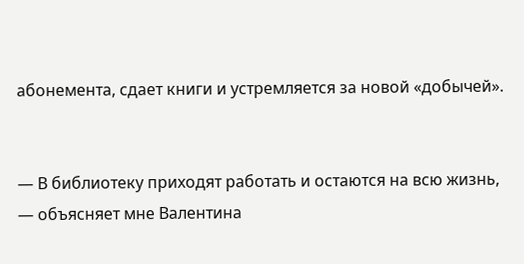абонемента, сдает книги и устремляется за новой «добычей».


— В библиотеку приходят работать и остаются на всю жизнь, — объясняет мне Валентина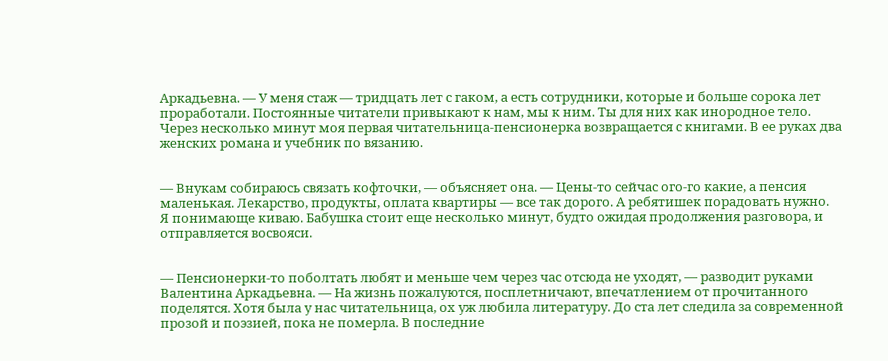Аркадьевна. — У меня стаж — тридцать лет с гаком, а есть сотрудники, которые и больше сорока лет проработали. Постоянные читатели привыкают к нам, мы к ним. Ты для них как инородное тело.
Через несколько минут моя первая читательница-пенсионерка возвращается с книгами. В ее руках два женских романа и учебник по вязанию.


— Внукам собираюсь связать кофточки, — объясняет она. — Цены-то сейчас ого-го какие, а пенсия маленькая. Лекарство, продукты, оплата квартиры — все так дорого. А ребятишек порадовать нужно.
Я понимающе киваю. Бабушка стоит еще несколько минут, будто ожидая продолжения разговора, и отправляется восвояси.


— Пенсионерки-то поболтать любят и меньше чем через час отсюда не уходят, — разводит руками Валентина Аркадьевна. — На жизнь пожалуются, посплетничают, впечатлением от прочитанного поделятся. Хотя была у нас читательница, ох уж любила литературу. До ста лет следила за современной прозой и поэзией, пока не померла. В последние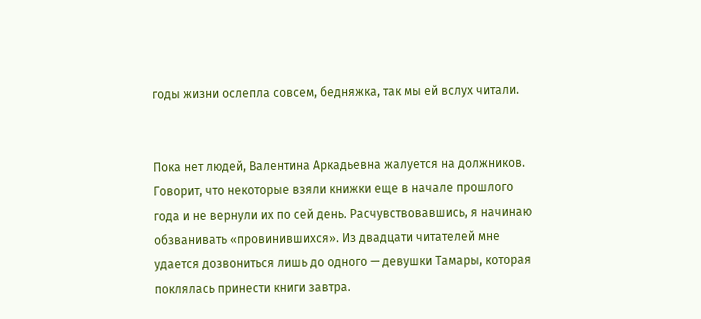годы жизни ослепла совсем, бедняжка, так мы ей вслух читали.


Пока нет людей, Валентина Аркадьевна жалуется на должников. Говорит, что некоторые взяли книжки еще в начале прошлого года и не вернули их по сей день. Расчувствовавшись, я начинаю обзванивать «провинившихся». Из двадцати читателей мне удается дозвониться лишь до одного — девушки Тамары, которая поклялась принести книги завтра.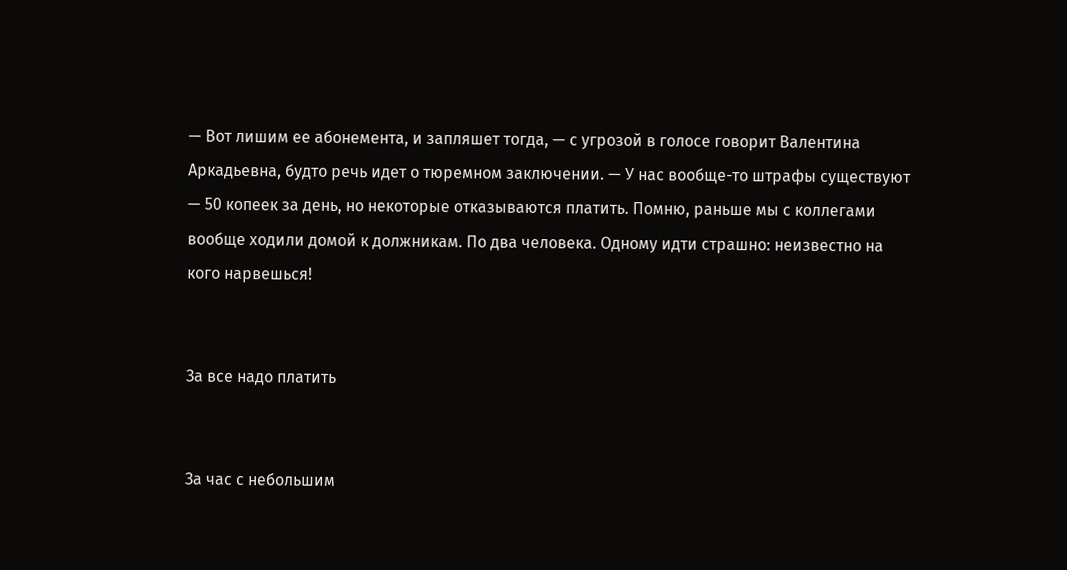— Вот лишим ее абонемента, и запляшет тогда, — с угрозой в голосе говорит Валентина Аркадьевна, будто речь идет о тюремном заключении. — У нас вообще-то штрафы существуют — 50 копеек за день, но некоторые отказываются платить. Помню, раньше мы с коллегами вообще ходили домой к должникам. По два человека. Одному идти страшно: неизвестно на кого нарвешься!


За все надо платить


За час с небольшим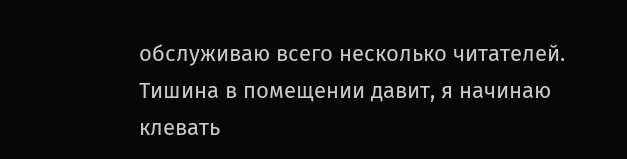обслуживаю всего несколько читателей. Тишина в помещении давит, я начинаю клевать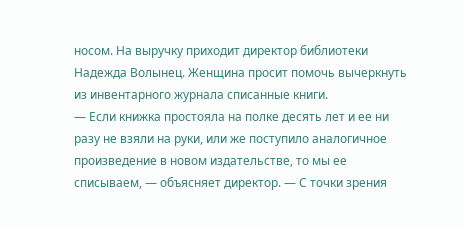носом. На выручку приходит директор библиотеки Надежда Волынец. Женщина просит помочь вычеркнуть из инвентарного журнала списанные книги.
— Если книжка простояла на полке десять лет и ее ни разу не взяли на руки, или же поступило аналогичное произведение в новом издательстве, то мы ее списываем, — объясняет директор. — С точки зрения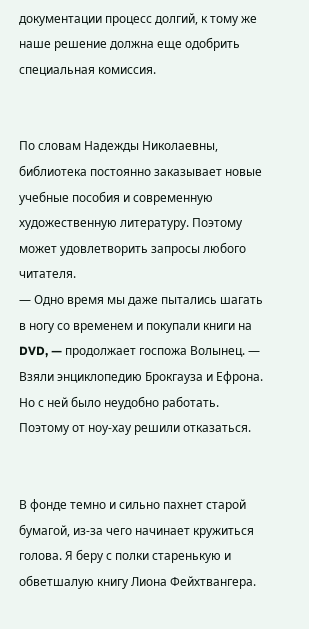документации процесс долгий, к тому же наше решение должна еще одобрить специальная комиссия.


По словам Надежды Николаевны, библиотека постоянно заказывает новые учебные пособия и современную художественную литературу. Поэтому может удовлетворить запросы любого читателя.
— Одно время мы даже пытались шагать в ногу со временем и покупали книги на DVD, — продолжает госпожа Волынец. — Взяли энциклопедию Брокгауза и Ефрона. Но с ней было неудобно работать. Поэтому от ноу-хау решили отказаться.


В фонде темно и сильно пахнет старой бумагой, из-за чего начинает кружиться голова. Я беру с полки старенькую и обветшалую книгу Лиона Фейхтвангера.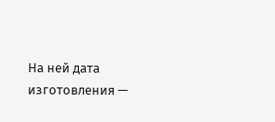На ней дата изготовления —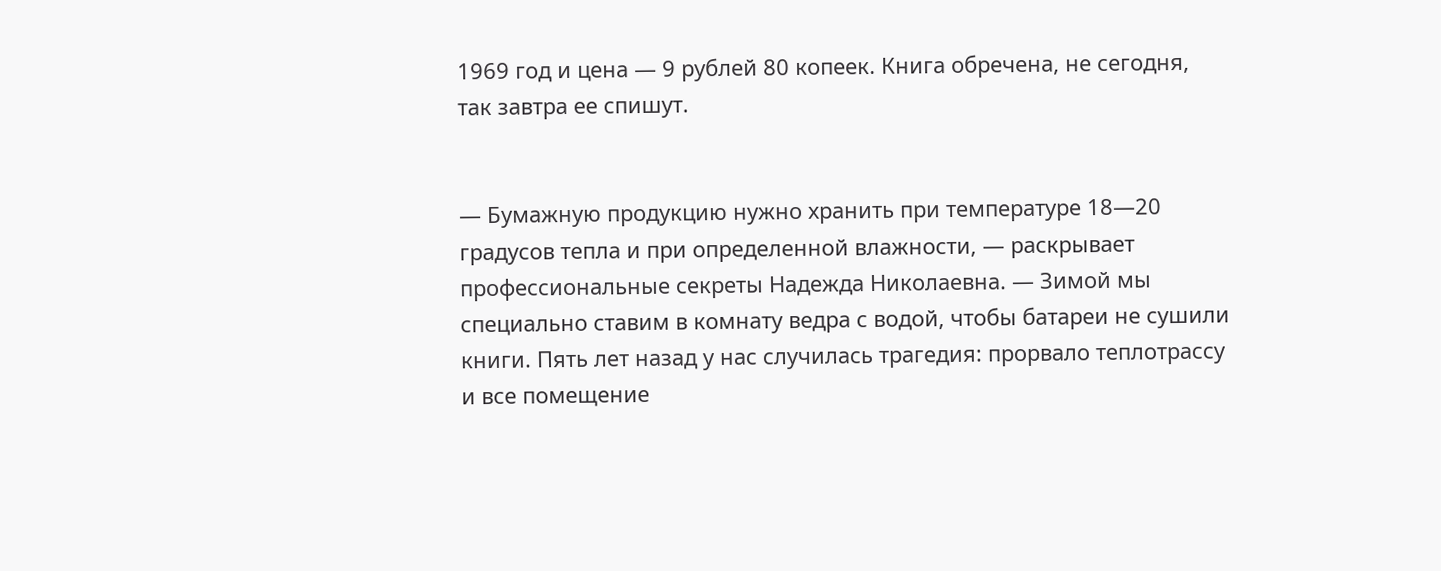1969 год и цена — 9 рублей 80 копеек. Книга обречена, не сегодня, так завтра ее спишут.


— Бумажную продукцию нужно хранить при температуре 18—20 градусов тепла и при определенной влажности, — раскрывает профессиональные секреты Надежда Николаевна. — Зимой мы специально ставим в комнату ведра с водой, чтобы батареи не сушили книги. Пять лет назад у нас случилась трагедия: прорвало теплотрассу и все помещение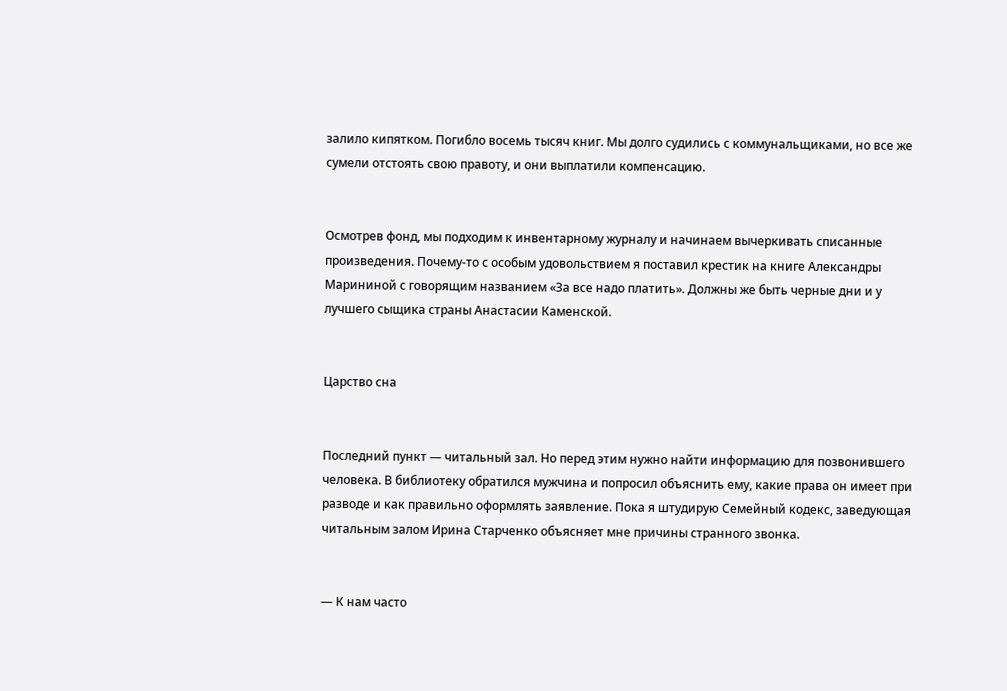залило кипятком. Погибло восемь тысяч книг. Мы долго судились с коммунальщиками, но все же сумели отстоять свою правоту, и они выплатили компенсацию.


Осмотрев фонд, мы подходим к инвентарному журналу и начинаем вычеркивать списанные произведения. Почему-то с особым удовольствием я поставил крестик на книге Александры Марининой с говорящим названием «За все надо платить». Должны же быть черные дни и у лучшего сыщика страны Анастасии Каменской.


Царство сна


Последний пункт — читальный зал. Но перед этим нужно найти информацию для позвонившего человека. В библиотеку обратился мужчина и попросил объяснить ему, какие права он имеет при разводе и как правильно оформлять заявление. Пока я штудирую Семейный кодекс, заведующая читальным залом Ирина Старченко объясняет мне причины странного звонка.


— К нам часто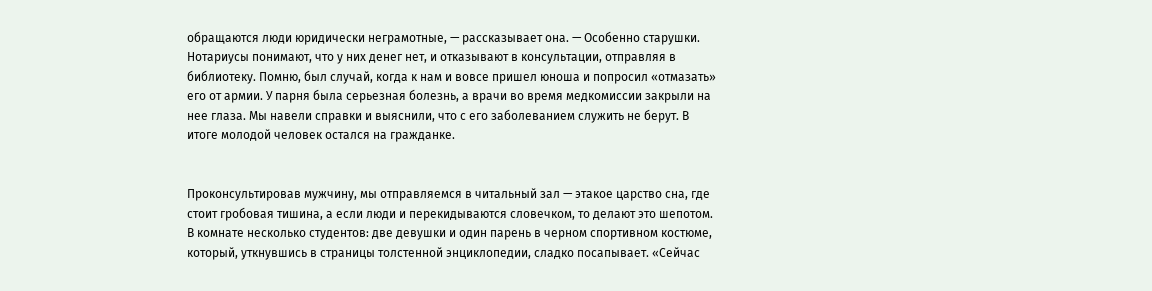обращаются люди юридически неграмотные, — рассказывает она. — Особенно старушки. Нотариусы понимают, что у них денег нет, и отказывают в консультации, отправляя в библиотеку. Помню, был случай, когда к нам и вовсе пришел юноша и попросил «отмазать» его от армии. У парня была серьезная болезнь, а врачи во время медкомиссии закрыли на нее глаза. Мы навели справки и выяснили, что с его заболеванием служить не берут. В итоге молодой человек остался на гражданке.


Проконсультировав мужчину, мы отправляемся в читальный зал — этакое царство сна, где стоит гробовая тишина, а если люди и перекидываются словечком, то делают это шепотом. В комнате несколько студентов: две девушки и один парень в черном спортивном костюме, который, уткнувшись в страницы толстенной энциклопедии, сладко посапывает. «Сейчас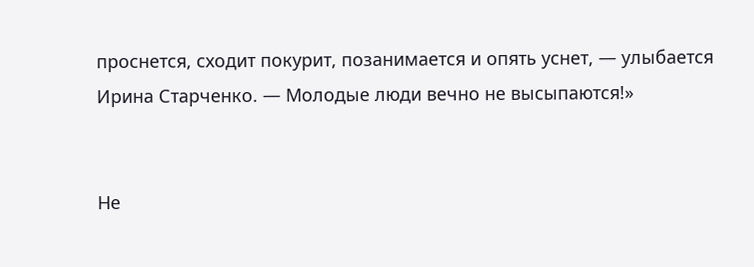проснется, сходит покурит, позанимается и опять уснет, — улыбается Ирина Старченко. — Молодые люди вечно не высыпаются!»


Не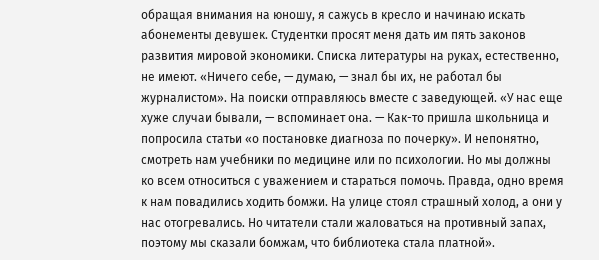обращая внимания на юношу, я сажусь в кресло и начинаю искать абонементы девушек. Студентки просят меня дать им пять законов развития мировой экономики. Списка литературы на руках, естественно, не имеют. «Ничего себе, — думаю, — знал бы их, не работал бы журналистом». На поиски отправляюсь вместе с заведующей. «У нас еще хуже случаи бывали, — вспоминает она. — Как-то пришла школьница и попросила статьи «о постановке диагноза по почерку». И непонятно, смотреть нам учебники по медицине или по психологии. Но мы должны ко всем относиться с уважением и стараться помочь. Правда, одно время к нам повадились ходить бомжи. На улице стоял страшный холод, а они у нас отогревались. Но читатели стали жаловаться на противный запах, поэтому мы сказали бомжам, что библиотека стала платной».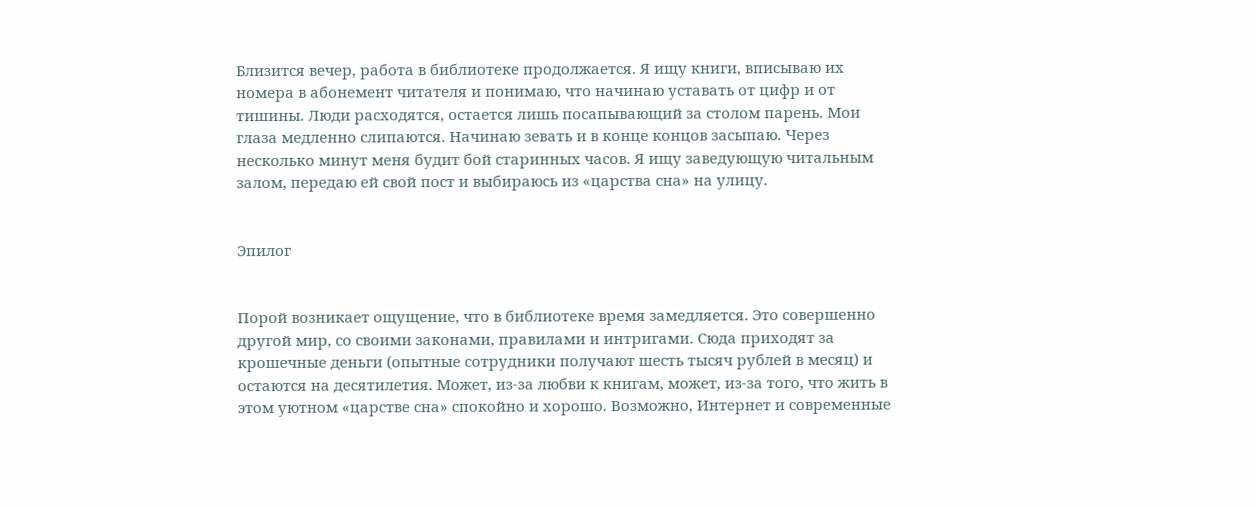Близится вечер, работа в библиотеке продолжается. Я ищу книги, вписываю их номера в абонемент читателя и понимаю, что начинаю уставать от цифр и от тишины. Люди расходятся, остается лишь посапывающий за столом парень. Мои глаза медленно слипаются. Начинаю зевать и в конце концов засыпаю. Через несколько минут меня будит бой старинных часов. Я ищу заведующую читальным залом, передаю ей свой пост и выбираюсь из «царства сна» на улицу.


Эпилог


Порой возникает ощущение, что в библиотеке время замедляется. Это совершенно другой мир, со своими законами, правилами и интригами. Сюда приходят за крошечные деньги (опытные сотрудники получают шесть тысяч рублей в месяц) и остаются на десятилетия. Может, из-за любви к книгам, может, из-за того, что жить в этом уютном «царстве сна» спокойно и хорошо. Возможно, Интернет и современные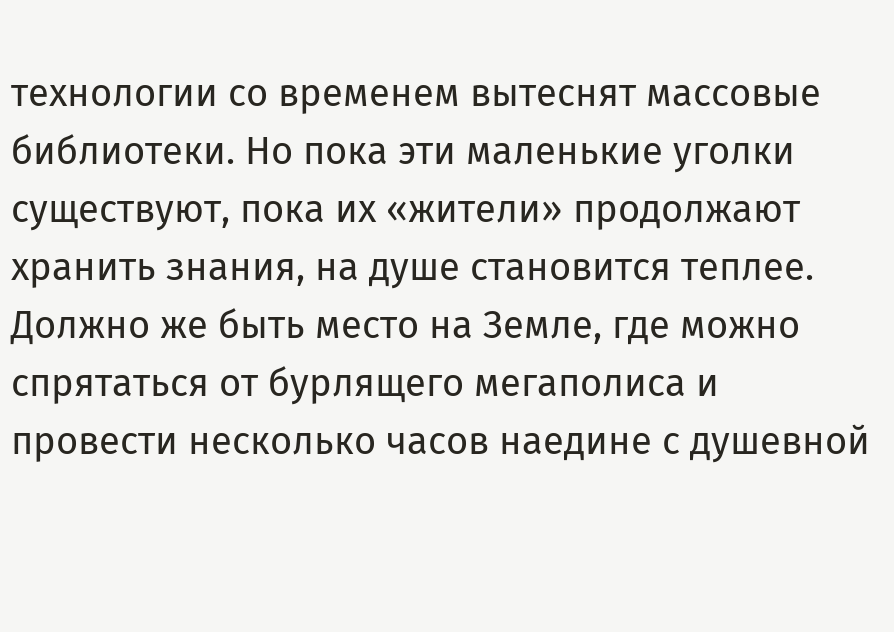технологии со временем вытеснят массовые библиотеки. Но пока эти маленькие уголки существуют, пока их «жители» продолжают хранить знания, на душе становится теплее. Должно же быть место на Земле, где можно спрятаться от бурлящего мегаполиса и провести несколько часов наедине с душевной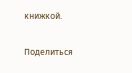книжкой.

Поделиться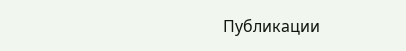Публикации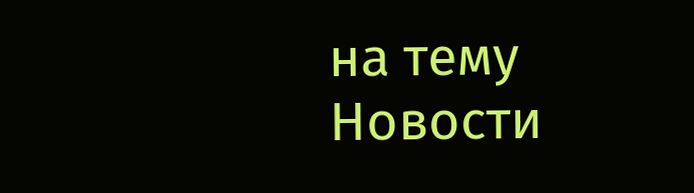на тему
Новости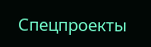Спецпроекты